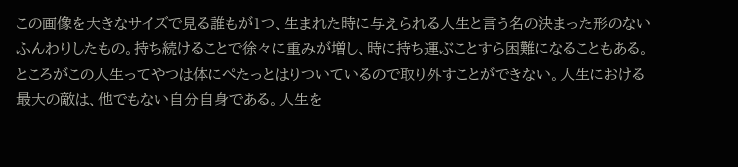この画像を大きなサイズで見る誰もが1つ、生まれた時に与えられる人生と言う名の決まった形のないふんわりしたもの。持ち続けることで徐々に重みが増し、時に持ち運ぶことすら困難になることもある。
ところがこの人生ってやつは体にぺたっとはりついているので取り外すことができない。人生における最大の敵は、他でもない自分自身である。人生を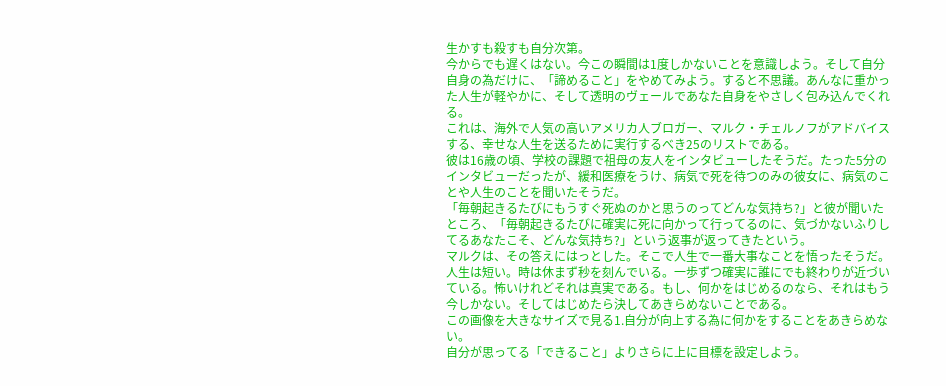生かすも殺すも自分次第。
今からでも遅くはない。今この瞬間は1度しかないことを意識しよう。そして自分自身の為だけに、「諦めること」をやめてみよう。すると不思議。あんなに重かった人生が軽やかに、そして透明のヴェールであなた自身をやさしく包み込んでくれる。
これは、海外で人気の高いアメリカ人ブロガー、マルク・チェルノフがアドバイスする、幸せな人生を送るために実行するべき25のリストである。
彼は16歳の頃、学校の課題で祖母の友人をインタビューしたそうだ。たった5分のインタビューだったが、緩和医療をうけ、病気で死を待つのみの彼女に、病気のことや人生のことを聞いたそうだ。
「毎朝起きるたびにもうすぐ死ぬのかと思うのってどんな気持ち?」と彼が聞いたところ、「毎朝起きるたびに確実に死に向かって行ってるのに、気づかないふりしてるあなたこそ、どんな気持ち?」という返事が返ってきたという。
マルクは、その答えにはっとした。そこで人生で一番大事なことを悟ったそうだ。人生は短い。時は休まず秒を刻んでいる。一歩ずつ確実に誰にでも終わりが近づいている。怖いけれどそれは真実である。もし、何かをはじめるのなら、それはもう今しかない。そしてはじめたら決してあきらめないことである。
この画像を大きなサイズで見る1.自分が向上する為に何かをすることをあきらめない。
自分が思ってる「できること」よりさらに上に目標を設定しよう。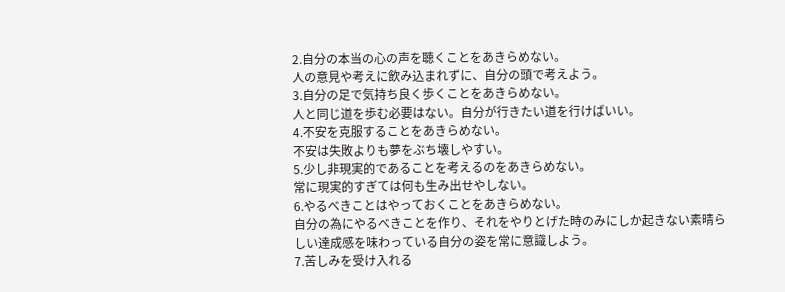2.自分の本当の心の声を聴くことをあきらめない。
人の意見や考えに飲み込まれずに、自分の頭で考えよう。
3.自分の足で気持ち良く歩くことをあきらめない。
人と同じ道を歩む必要はない。自分が行きたい道を行けばいい。
4.不安を克服することをあきらめない。
不安は失敗よりも夢をぶち壊しやすい。
5.少し非現実的であることを考えるのをあきらめない。
常に現実的すぎては何も生み出せやしない。
6.やるべきことはやっておくことをあきらめない。
自分の為にやるべきことを作り、それをやりとげた時のみにしか起きない素晴らしい達成感を味わっている自分の姿を常に意識しよう。
7.苦しみを受け入れる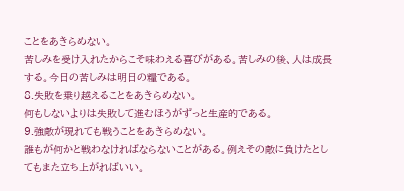ことをあきらめない。
苦しみを受け入れたからこそ味わえる喜びがある。苦しみの後、人は成長する。今日の苦しみは明日の糧である。
8.失敗を乗り越えることをあきらめない。
何もしないよりは失敗して進むほうがずっと生産的である。
9.強敵が現れても戦うことをあきらめない。
誰もが何かと戦わなければならないことがある。例えその敵に負けたとしてもまた立ち上がればいい。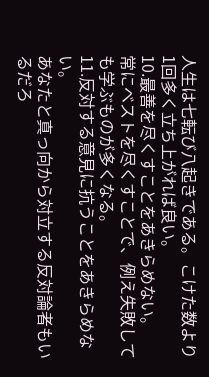人生は七転び八起きである。こけた数より1回多く立ち上がれば良い。
10.最善を尽くすことをあきらめない。
常にベストを尽くすことで、例え失敗しても学ぶものが多くなる。
11.反対する意見に抗うことをあきらめない。
あなたと真っ向から対立する反対論者もいるだろ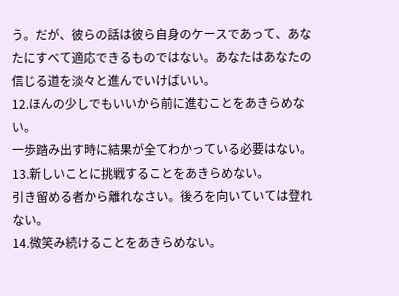う。だが、彼らの話は彼ら自身のケースであって、あなたにすべて適応できるものではない。あなたはあなたの信じる道を淡々と進んでいけばいい。
12.ほんの少しでもいいから前に進むことをあきらめない。
一歩踏み出す時に結果が全てわかっている必要はない。
13.新しいことに挑戦することをあきらめない。
引き留める者から離れなさい。後ろを向いていては登れない。
14.微笑み続けることをあきらめない。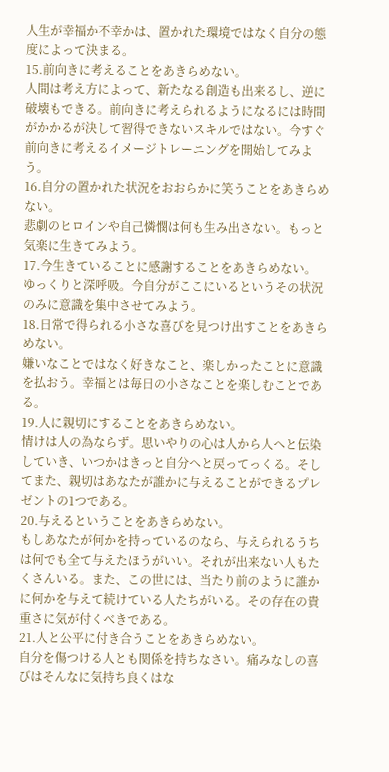人生が幸福か不幸かは、置かれた環境ではなく自分の態度によって決まる。
15.前向きに考えることをあきらめない。
人間は考え方によって、新たなる創造も出来るし、逆に破壊もできる。前向きに考えられるようになるには時間がかかるが決して習得できないスキルではない。今すぐ前向きに考えるイメージトレーニングを開始してみよう。
16.自分の置かれた状況をおおらかに笑うことをあきらめない。
悲劇のヒロインや自己憐憫は何も生み出さない。もっと気楽に生きてみよう。
17.今生きていることに感謝することをあきらめない。
ゆっくりと深呼吸。今自分がここにいるというその状況のみに意識を集中させてみよう。
18.日常で得られる小さな喜びを見つけ出すことをあきらめない。
嫌いなことではなく好きなこと、楽しかったことに意識を払おう。幸福とは毎日の小さなことを楽しむことである。
19.人に親切にすることをあきらめない。
情けは人の為ならず。思いやりの心は人から人へと伝染していき、いつかはきっと自分へと戻ってっくる。そしてまた、親切はあなたが誰かに与えることができるプレゼントの1つである。
20.与えるということをあきらめない。
もしあなたが何かを持っているのなら、与えられるうちは何でも全て与えたほうがいい。それが出来ない人もたくさんいる。また、この世には、当たり前のように誰かに何かを与えて続けている人たちがいる。その存在の貴重さに気が付くべきである。
21.人と公平に付き合うことをあきらめない。
自分を傷つける人とも関係を持ちなさい。痛みなしの喜びはそんなに気持ち良くはな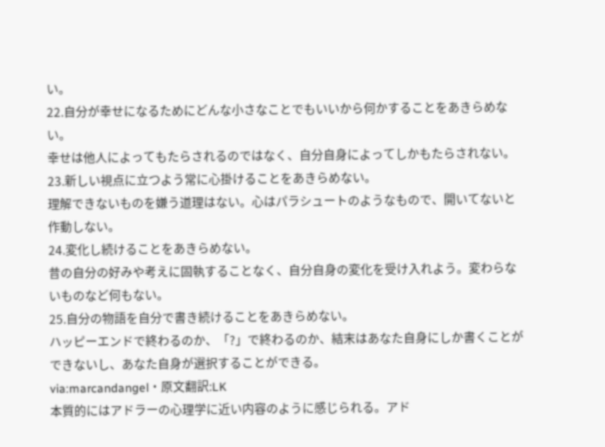い。
22.自分が幸せになるためにどんな小さなことでもいいから何かすることをあきらめない。
幸せは他人によってもたらされるのではなく、自分自身によってしかもたらされない。
23.新しい視点に立つよう常に心掛けることをあきらめない。
理解できないものを嫌う道理はない。心はパラシュートのようなもので、開いてないと作動しない。
24.変化し続けることをあきらめない。
昔の自分の好みや考えに固執することなく、自分自身の変化を受け入れよう。変わらないものなど何もない。
25.自分の物語を自分で書き続けることをあきらめない。
ハッピーエンドで終わるのか、「?」で終わるのか、結末はあなた自身にしか書くことができないし、あなた自身が選択することができる。
via:marcandangel・原文翻訳:LK
本質的にはアドラーの心理学に近い内容のように感じられる。アド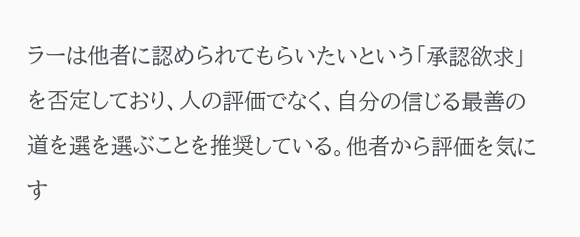ラーは他者に認められてもらいたいという「承認欲求」を否定しており、人の評価でなく、自分の信じる最善の道を選を選ぶことを推奨している。他者から評価を気にす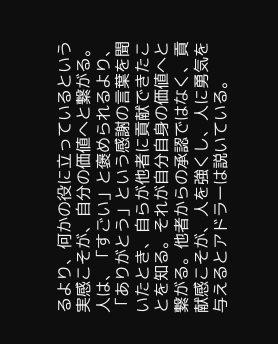るより、何かの役に立っているという実感こそが、自分の価値へと繋がる。
人は、「すごい」と褒められるより、「ありがとう」という感謝の言葉を聞いたとき、自らが他者に貢献できたことを知る。それが自分自身の価値へと繋がる。他者からの承認ではなく、貢献感こそが、人を強くし、人に勇気を与えるとアドラーは説いている。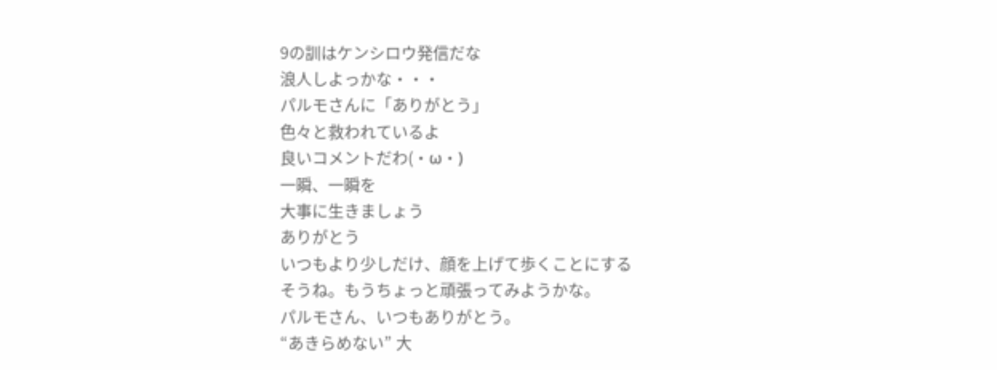9の訓はケンシロウ発信だな
浪人しよっかな・・・
パルモさんに「ありがとう」
色々と救われているよ
良いコメントだわ(・ω・)
一瞬、一瞬を
大事に生きましょう
ありがとう
いつもより少しだけ、顔を上げて歩くことにする
そうね。もうちょっと頑張ってみようかな。
パルモさん、いつもありがとう。
“あきらめない” 大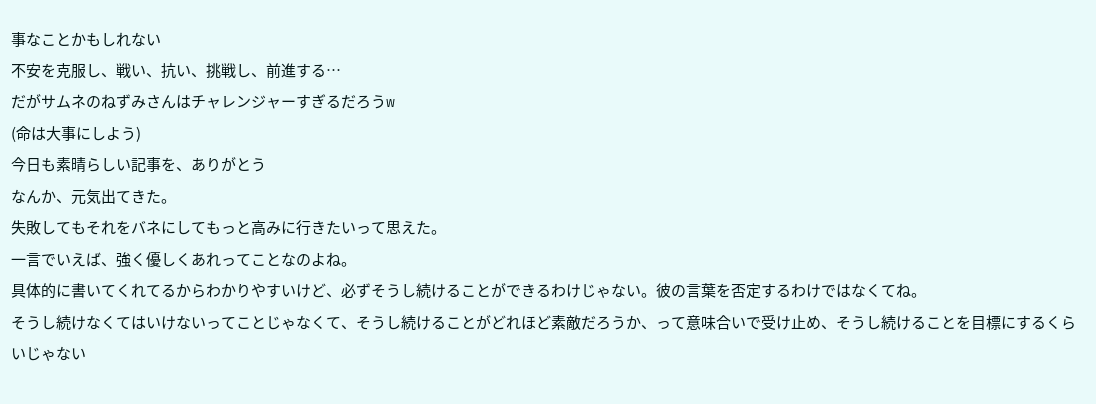事なことかもしれない
不安を克服し、戦い、抗い、挑戦し、前進する…
だがサムネのねずみさんはチャレンジャーすぎるだろうw
(命は大事にしよう)
今日も素晴らしい記事を、ありがとう
なんか、元気出てきた。
失敗してもそれをバネにしてもっと高みに行きたいって思えた。
一言でいえば、強く優しくあれってことなのよね。
具体的に書いてくれてるからわかりやすいけど、必ずそうし続けることができるわけじゃない。彼の言葉を否定するわけではなくてね。
そうし続けなくてはいけないってことじゃなくて、そうし続けることがどれほど素敵だろうか、って意味合いで受け止め、そうし続けることを目標にするくらいじゃない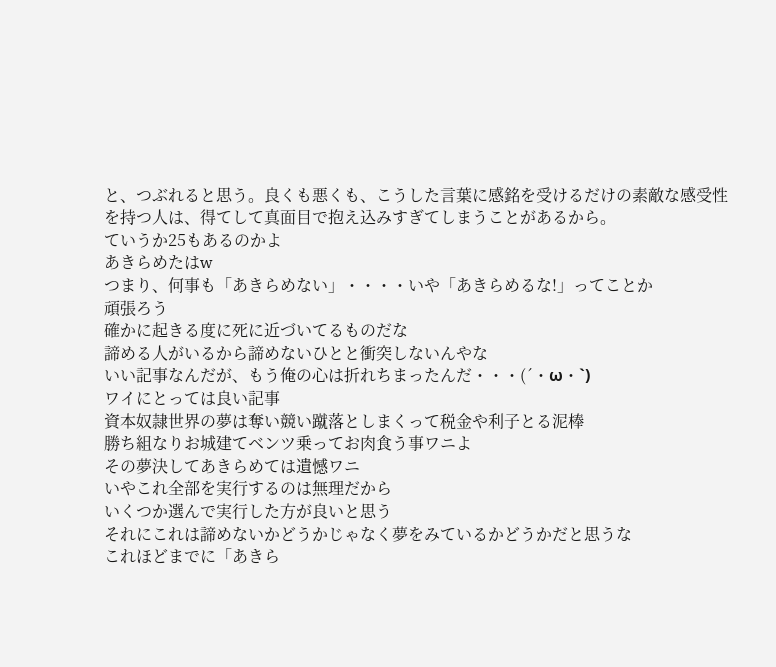と、つぶれると思う。良くも悪くも、こうした言葉に感銘を受けるだけの素敵な感受性を持つ人は、得てして真面目で抱え込みすぎてしまうことがあるから。
ていうか25もあるのかよ
あきらめたはw
つまり、何事も「あきらめない」・・・・いや「あきらめるな!」ってことか
頑張ろう
確かに起きる度に死に近づいてるものだな
諦める人がいるから諦めないひとと衝突しないんやな
いい記事なんだが、もう俺の心は折れちまったんだ・・・(´・ω・`)
ワイにとっては良い記事
資本奴隷世界の夢は奪い競い蹴落としまくって税金や利子とる泥棒
勝ち組なりお城建てベンツ乗ってお肉食う事ワニよ
その夢決してあきらめては遺憾ワニ
いやこれ全部を実行するのは無理だから
いくつか選んで実行した方が良いと思う
それにこれは諦めないかどうかじゃなく夢をみているかどうかだと思うな
これほどまでに「あきら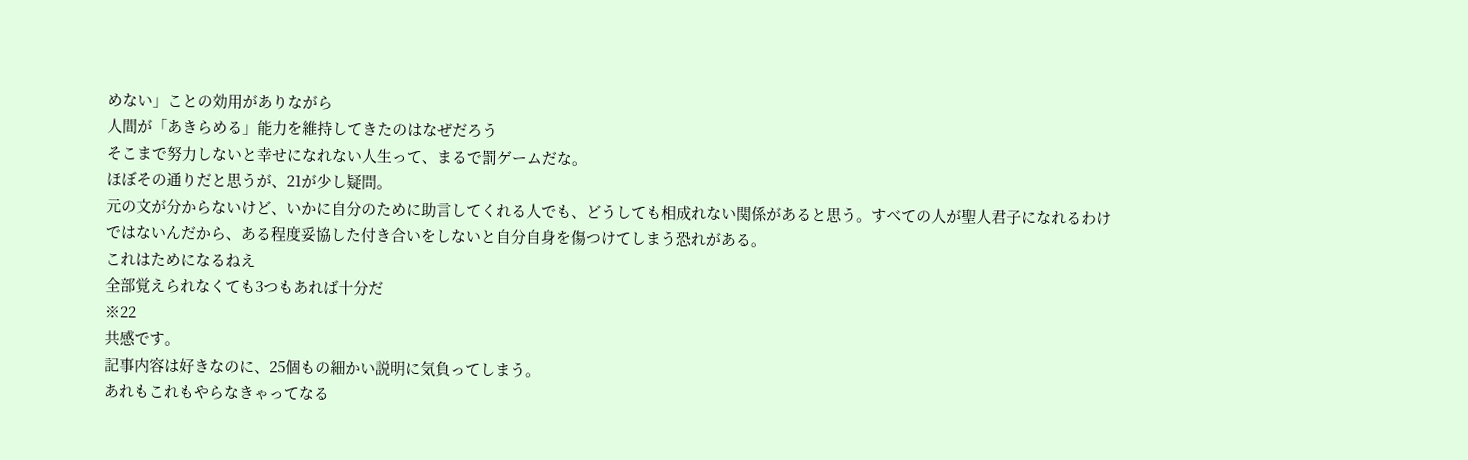めない」ことの効用がありながら
人間が「あきらめる」能力を維持してきたのはなぜだろう
そこまで努力しないと幸せになれない人生って、まるで罰ゲームだな。
ほぼその通りだと思うが、21が少し疑問。
元の文が分からないけど、いかに自分のために助言してくれる人でも、どうしても相成れない関係があると思う。すべての人が聖人君子になれるわけではないんだから、ある程度妥協した付き合いをしないと自分自身を傷つけてしまう恐れがある。
これはためになるねえ
全部覚えられなくても3つもあれば十分だ
※22
共感です。
記事内容は好きなのに、25個もの細かい説明に気負ってしまう。
あれもこれもやらなきゃってなる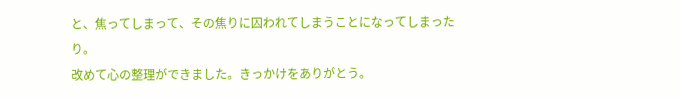と、焦ってしまって、その焦りに囚われてしまうことになってしまったり。
改めて心の整理ができました。きっかけをありがとう。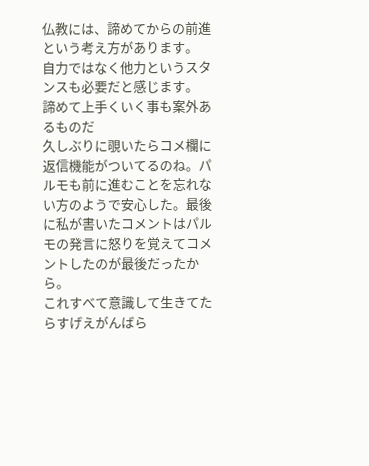仏教には、諦めてからの前進という考え方があります。
自力ではなく他力というスタンスも必要だと感じます。
諦めて上手くいく事も案外あるものだ
久しぶりに覗いたらコメ欄に返信機能がついてるのね。パルモも前に進むことを忘れない方のようで安心した。最後に私が書いたコメントはパルモの発言に怒りを覚えてコメントしたのが最後だったから。
これすべて意識して生きてたらすげえがんばら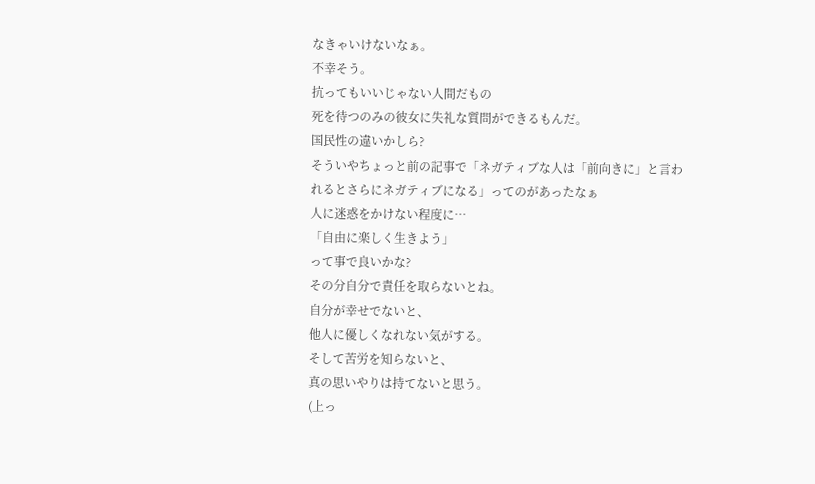なきゃいけないなぁ。
不幸そう。
抗ってもいいじゃない人間だもの
死を待つのみの彼女に失礼な質問ができるもんだ。
国民性の違いかしら?
そういやちょっと前の記事で「ネガティブな人は「前向きに」と言われるとさらにネガティブになる」ってのがあったなぁ
人に迷惑をかけない程度に…
「自由に楽しく生きよう」
って事で良いかな?
その分自分で責任を取らないとね。
自分が幸せでないと、
他人に優しくなれない気がする。
そして苦労を知らないと、
真の思いやりは持てないと思う。
(上っ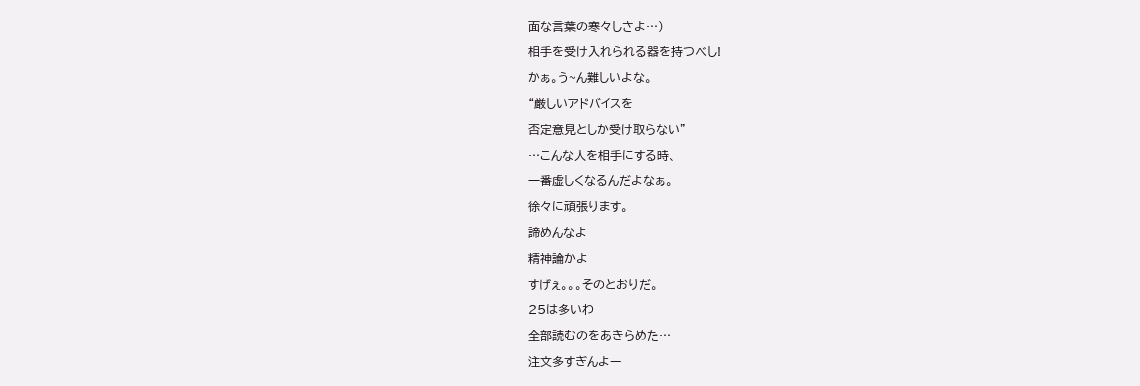面な言葉の寒々しさよ…)
相手を受け入れられる器を持つべし!
かぁ。う~ん難しいよな。
“厳しいアドバイスを
否定意見としか受け取らない”
…こんな人を相手にする時、
一番虚しくなるんだよなぁ。
徐々に頑張ります。
諦めんなよ
精神論かよ
すげぇ。。。そのとおりだ。
25は多いわ
全部読むのをあきらめた…
注文多すぎんよー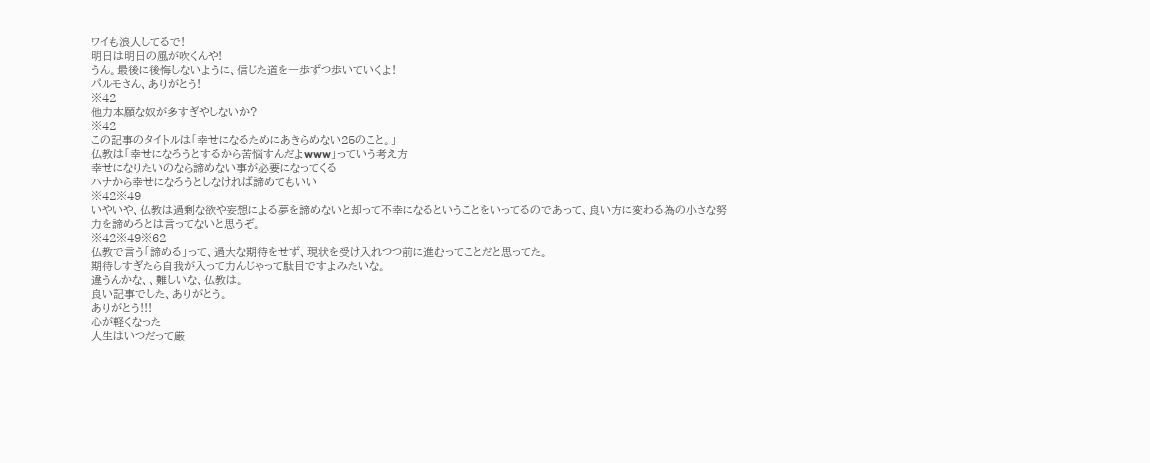ワイも浪人してるで!
明日は明日の風が吹くんや!
うん。最後に後悔しないように、信じた道を一歩ずつ歩いていくよ!
パルモさん、ありがとう!
※42
他力本願な奴が多すぎやしないか?
※42
この記事のタイトルは「幸せになるためにあきらめない25のこと。」
仏教は「幸せになろうとするから苦悩すんだよwww」っていう考え方
幸せになりたいのなら諦めない事が必要になってくる
ハナから幸せになろうとしなければ諦めてもいい
※42※49
いやいや、仏教は過剰な欲や妄想による夢を諦めないと却って不幸になるということをいってるのであって、良い方に変わる為の小さな努力を諦めろとは言ってないと思うぞ。
※42※49※62
仏教で言う「諦める」って、過大な期待をせず、現状を受け入れつつ前に進むってことだと思ってた。
期待しすぎたら自我が入って力んじゃって駄目ですよみたいな。
違うんかな、、難しいな、仏教は。
良い記事でした、ありがとう。
ありがとう!!!
心が軽くなった
人生はいつだって厳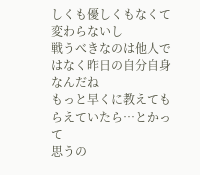しくも優しくもなくて変わらないし
戦うべきなのは他人ではなく昨日の自分自身なんだね
もっと早くに教えてもらえていたら…とかって
思うの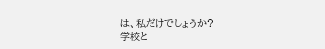は、私だけでしょうか?
学校と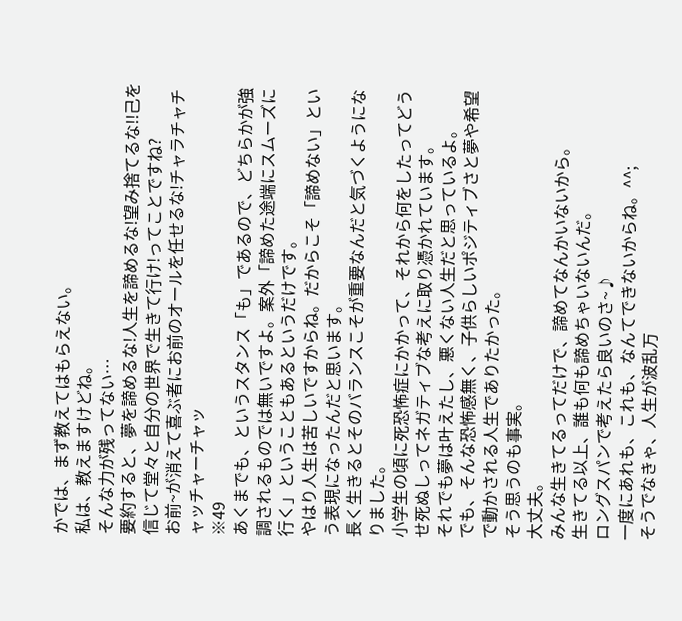かでは、まず教えてはもらえない。
私は、教えますけどね。
そんな力が残ってない…
要約すると、夢を諦めるな!人生を諦めるな!望み捨てるな!!己を信じて堂々と自分の世界で生きて行け!ってことですね?
お前~が消えて喜ぶ者にお前のオールを任せるな!チャラチャチャッチャーチャッ
※49
あくまでも、というスタンス「も」であるので、どちらかが強調されるものでは無いですよ。案外「諦めた途端にスムーズに行く」ということもあるというだけです。
やはり人生は苦しいですからね。だからこそ「諦めない」という表現になったんだと思います。
長く生きるとそのバランスこそが重要なんだと気づくようになりました。
小学生の頃に死恐怖症にかかって、それから何をしたってどうせ死ぬしってネガティブな考えに取り憑かれています。
それでも夢は叶えたし、悪くない人生だと思っているよ。
でも、そんな恐怖感無く、子供らしいポジティブさと夢や希望で動かされる人生でありたかった。
そう思うのも事実。
大丈夫。
みんな生きてるってだけで、諦めてなんかいないから。
生きてる以上、誰も何も諦めちゃいないんだ。
ロングスパンで考えたら良いのさ~♪
一度にあれも、これも、なんてできないからね。^^;
そうでなきゃ、人生が波乱万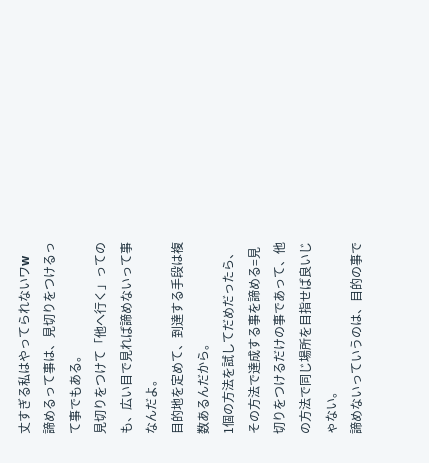丈すぎる私はやってられないワw
諦めるって事は、見切りをつけるって事でもある。
見切りをつけて「他へ行く」ってのも、広い目で見れば諦めないって事なんだよ。
目的地を定めて、到達する手段は複数あるんだから。
1個の方法を試してだめだったら、その方法で達成する事を諦める=見切りをつけるだけの事であって、他の方法で同じ場所を目指せば良いじゃない。
諦めないっていうのは、目的の事で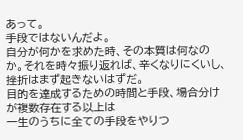あって。
手段ではないんだよ。
自分が何かを求めた時、その本質は何なのか。それを時々振り返れば、辛くなりにくいし、挫折はまず起きないはずだ。
目的を達成するための時間と手段、場合分けが複数存在する以上は
一生のうちに全ての手段をやりつ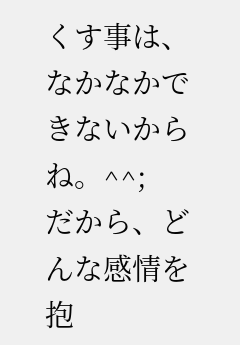くす事は、なかなかできないからね。^^;
だから、どんな感情を抱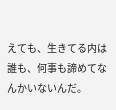えても、生きてる内は
誰も、何事も諦めてなんかいないんだ。